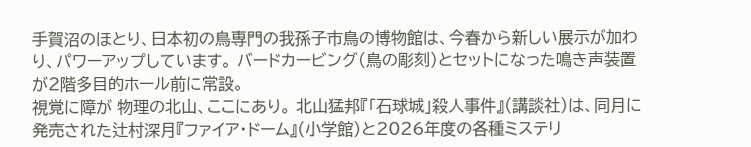手賀沼のほとり、日本初の鳥専門の我孫子市鳥の博物館は、今春から新しい展示が加わり、パワーアップしています。 バードカービング(鳥の彫刻)とセットになった鳴き声装置が2階多目的ホール前に常設。
視覚に障が 物理の北山、ここにあり。 北山猛邦『「石球城」殺人事件』(講談社)は、同月に発売された辻村深月『ファイア・ドーム』(小学館)と2026年度の各種ミステリ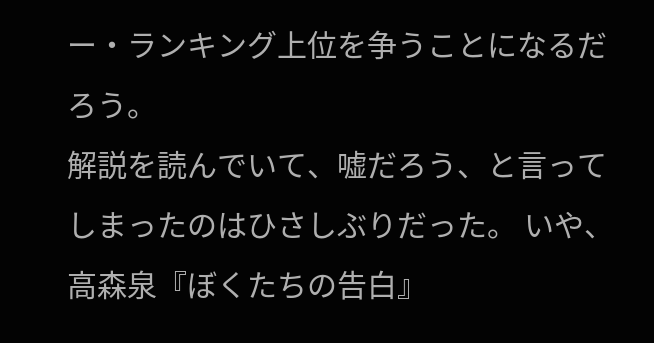ー・ランキング上位を争うことになるだろう。
解説を読んでいて、嘘だろう、と言ってしまったのはひさしぶりだった。 いや、高森泉『ぼくたちの告白』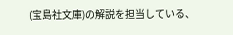(宝島社文庫)の解説を担当している、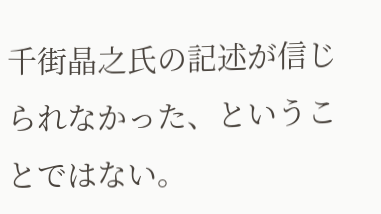千街晶之氏の記述が信じられなかった、ということではない。